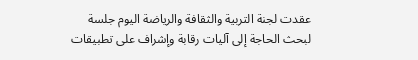عقدت لجنة التربية والثقافة والرياضة اليوم جلسة لبحث الحاجة إلى آليات رقابة وإشراف على تطبيقات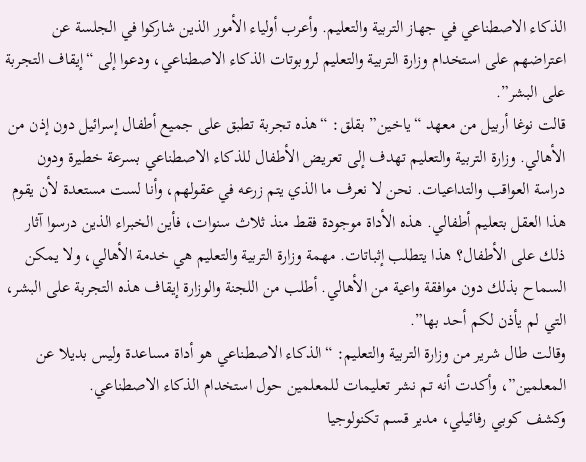الذكاء الاصطناعي في جهاز التربية والتعليم. وأعرب أولياء الأمور الذين شاركوا في الجلسة عن اعتراضهم على استخدام وزارة التربية والتعليم لروبوتات الذكاء الاصطناعي، ودعوا إلى “إيقاف التجربة على البشر”.
قالت نوغا أربيل من معهد “ياخين” بقلق: “هذه تجربة تطبق على جميع أطفال إسرائيل دون إذن من الأهالي. وزارة التربية والتعليم تهدف إلى تعريض الأطفال للذكاء الاصطناعي بسرعة خطيرة ودون دراسة العواقب والتداعيات. نحن لا نعرف ما الذي يتم زرعه في عقولهم، وأنا لست مستعدة لأن يقوم هذا العقل بتعليم أطفالي. هذه الأداة موجودة فقط منذ ثلاث سنوات، فأين الخبراء الذين درسوا آثار ذلك على الأطفال؟ هذا يتطلب إثباتات. مهمة وزارة التربية والتعليم هي خدمة الأهالي، ولا يمكن السماح بذلك دون موافقة واعية من الأهالي. أطلب من اللجنة والوزارة إيقاف هذه التجربة على البشر، التي لم يأذن لكم أحد بها”.
وقالت طال شرير من وزارة التربية والتعليم: “الذكاء الاصطناعي هو أداة مساعدة وليس بديلا عن المعلمين”، وأكدت أنه تم نشر تعليمات للمعلمين حول استخدام الذكاء الاصطناعي.
وكشف كوبي رفائيلي، مدير قسم تكنولوجيا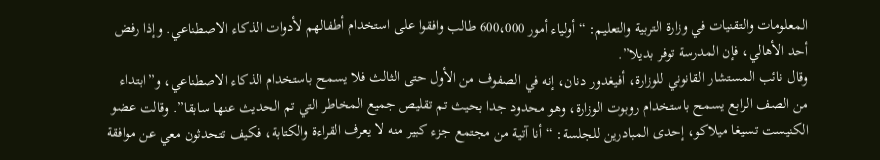المعلومات والتقنيات في وزارة التربية والتعليم: “أولياء أمور 600،000 طالب وافقوا على استخدام أطفالهم لأدوات الذكاء الاصطناعي. وإذا رفض أحد الأهالي، فإن المدرسة توفر بديلا”.
وقال نائب المستشار القانوني للوزارة، أفيغدور دنان، إنه في الصفوف من الأول حتى الثالث فلا يسمح باستخدام الذكاء الاصطناعي، و”ابتداء من الصف الرابع يسمح باستخدام روبوت الوزارة، وهو محدود جدا بحيث تم تقليص جميع المخاطر التي تم الحديث عنها سابقا”. وقالت عضو الكنيست تسيغا ميلاكو، إحدى المبادرين للجلسة: “أنا آتية من مجتمع جزء كبير منه لا يعرف القراءة والكتابة، فكيف تتحدثون معي عن موافقة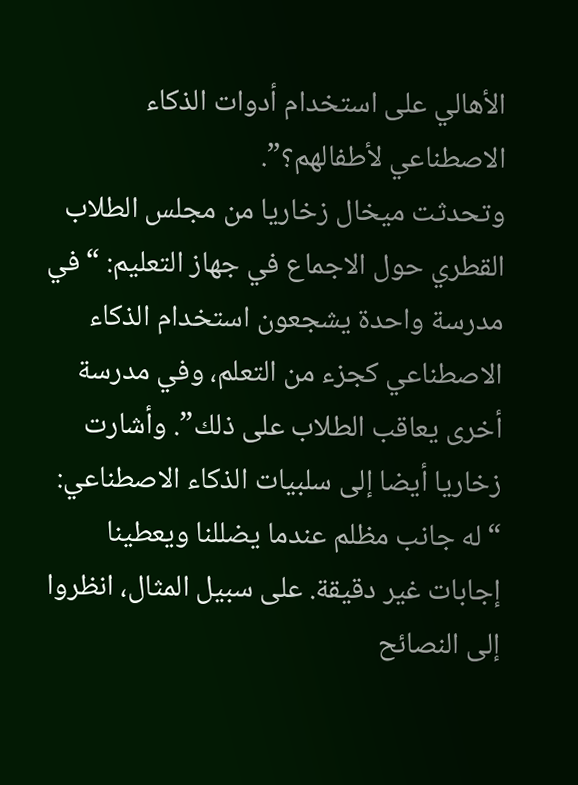الأهالي على استخدام أدوات الذكاء الاصطناعي لأطفالهم؟”.
وتحدثت ميخال زخاريا من مجلس الطلاب القطري حول الاجماع في جهاز التعليم: “في مدرسة واحدة يشجعون استخدام الذكاء الاصطناعي كجزء من التعلم، وفي مدرسة أخرى يعاقب الطلاب على ذلك”. وأشارت زخاريا أيضا إلى سلبيات الذكاء الاصطناعي: “له جانب مظلم عندما يضللنا ويعطينا إجابات غير دقيقة. على سبيل المثال، انظروا إلى النصائح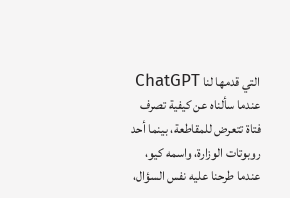التي قدمها لنا ChatGPT عندما سألناه عن كيفية تصرف فتاة تتعرض للمقاطعة، بينما أحد روبوتات الوزارة، واسمه كيو، عندما طرحنا عليه نفس السؤال،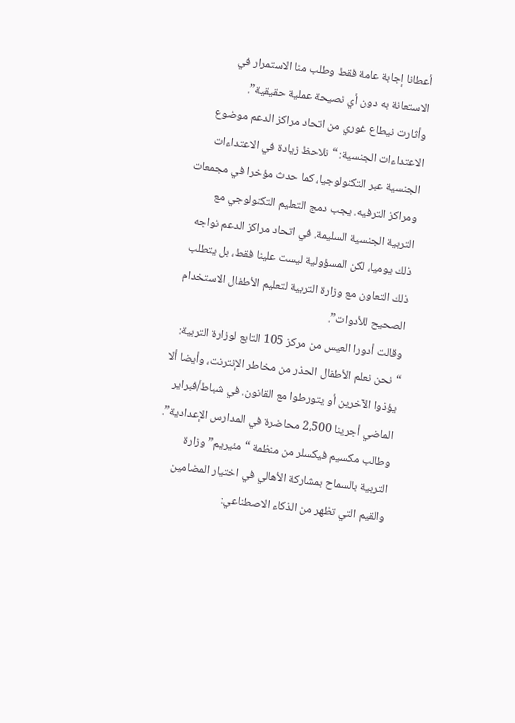أعطانا إجابة عامة فقط وطلب منا الاستمرار في الاستعانة به دون أي نصيحة عملية حقيقية”.
وأثارت نيطاع غوري من اتحاد مراكز الدعم موضوع الاعتداءات الجنسية: “نلاحظ زيادة في الاعتداءات الجنسية عبر التكنولوجيا، كما حدث مؤخرا في مجمعات ومراكز الترفيه. يجب دمج التعليم التكنولوجي مع التربية الجنسية السليمة. في اتحاد مراكز الدعم نواجه ذلك يوميا، لكن المسؤولية ليست علينا فقط، بل يتطلب ذلك التعاون مع وزارة التربية لتعليم الأطفال الاستخدام الصحيح للأدوات”.
وقالت أدورا العيس من مركز 105 التابع لوزارة التربية: “نحن نعلم الأطفال الحذر من مخاطر الإنترنت، وأيضا ألا يؤذوا الآخرين أو يتورطوا مع القانون. في شباط/فبراير الماضي أجرينا 2،500 محاضرة في المدارس الإعدادية”.
وطالب مكسيم فيكسلر من منظمة “مئيريم” وزارة التربية بالسماح بمشاركة الأهالي في اختيار المضامين والقيم التي تظهر من الذكاء الاصطناعي: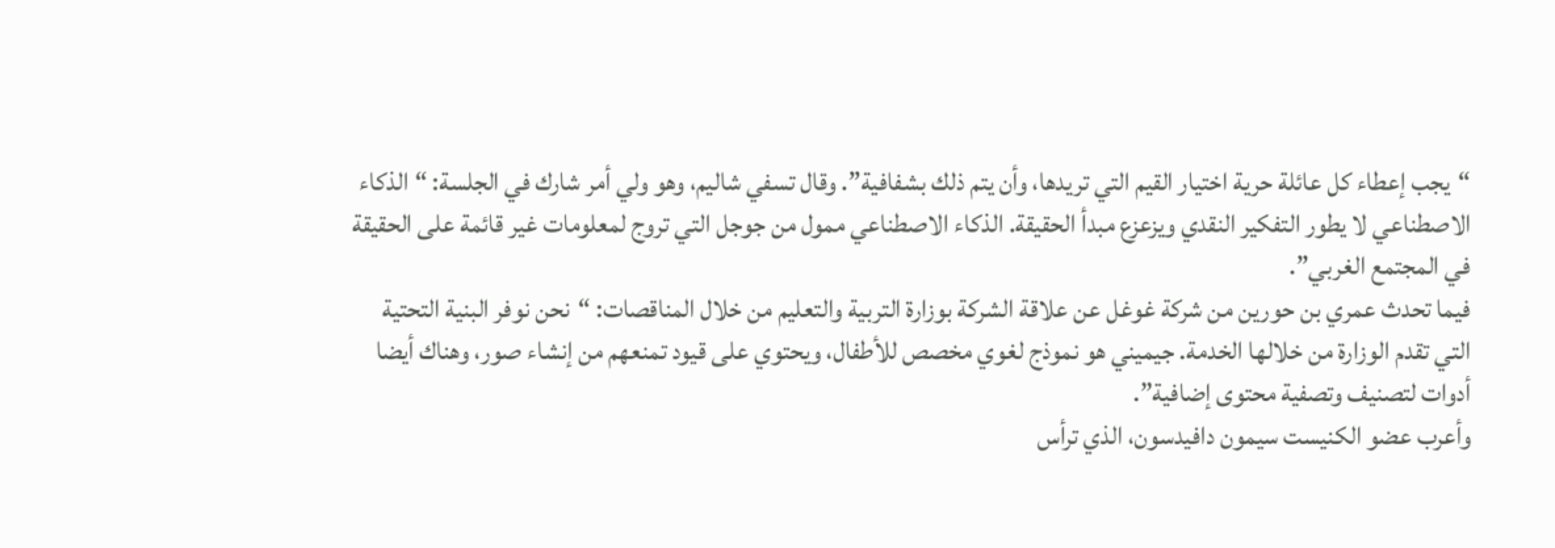“يجب إعطاء كل عائلة حرية اختيار القيم التي تريدها، وأن يتم ذلك بشفافية”. وقال تسفي شاليم، وهو ولي أمر شارك في الجلسة: “الذكاء الاصطناعي لا يطور التفكير النقدي ويزعزع مبدأ الحقيقة. الذكاء الاصطناعي ممول من جوجل التي تروج لمعلومات غير قائمة على الحقيقة في المجتمع الغربي”.
فيما تحدث عمري بن حورين من شركة غوغل عن علاقة الشركة بوزارة التربية والتعليم من خلال المناقصات: “نحن نوفر البنية التحتية التي تقدم الوزارة من خلالها الخدمة. جيميني هو نموذج لغوي مخصص للأطفال، ويحتوي على قيود تمنعهم من إنشاء صور، وهناك أيضا أدوات لتصنيف وتصفية محتوى إضافية”.
وأعرب عضو الكنيست سيمون دافيدسون، الذي ترأس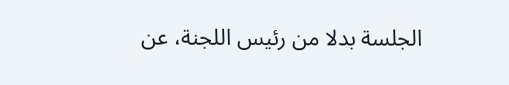الجلسة بدلا من رئيس اللجنة، عن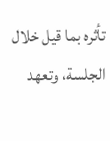تأثره بما قيل خلال الجلسة، وتعهد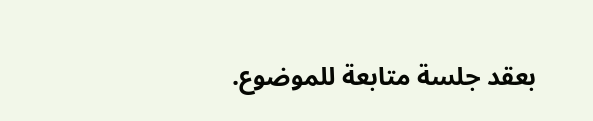بعقد جلسة متابعة للموضوع.